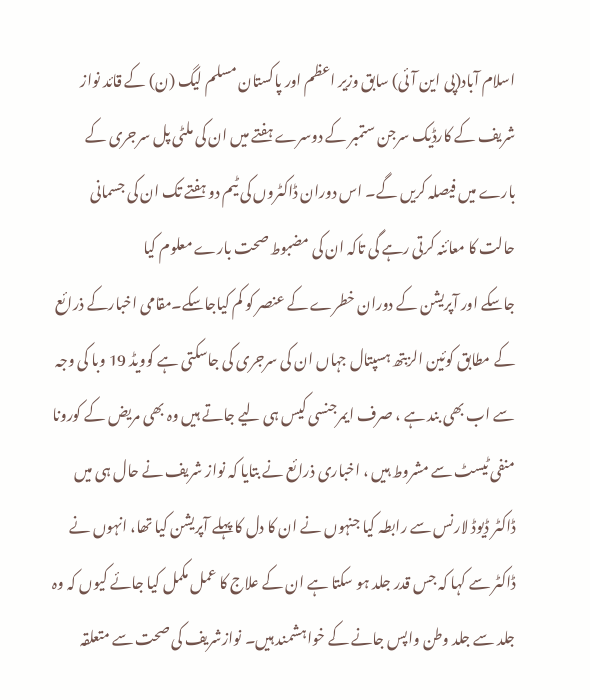اسلام آباد(پی این آئی) سابق وزیر اعظم اور پاکستان مسلم لیگ (ن) کے قائد نواز شریف کے کارڈیک سرجن ستمبر کے دوسرے ہفتے میں ان کی ملٹی پل سرجری کے بارے میں فیصلہ کریں گے۔ اس دوران ڈاکٹروں کی ٹیم دو ہفتے تک ان کی جسمانی حالت کا معائنہ کرتی رہے گی تاکہ ان کی مضبوط صحت بارے معلوم کیا
جاسکے اور آپریشن کے دوران خطرے کے عنصر کو کم کیاجاسکے۔مقامی اخبارکے ذرائع کے مطابق کوئین الزبتھ ہسپتال جہاں ان کی سرجری کی جاسکتی ہے کوویڈ 19 وبا کی وجہ سے اب بھی بند ہے ، صرف ایمرجنسی کیس ہی لیے جاتے ہیں وہ بھی مریض کے کورونا منفی ٹیسٹ سے مشروط ہیں ، اخباری ذرائع نے بتایا کہ نواز شریف نے حال ہی میں ڈاکٹر ڈیوڈ لارنس سے رابطہ کیا جنہوں نے ان کا دل کا پہلے آپریشن کیا تھا، انہوں نے ڈاکٹر سے کہا کہ جس قدر جلد ہو سکتا ہے ان کے علاج کا عمل مکمل کیا جائے کیوں کہ وہ جلد سے جلد وطن واپس جانے کے خواہشمند ہیں۔ نوازشریف کی صحت سے متعلقہ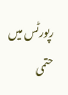رپورٹس میں حتمی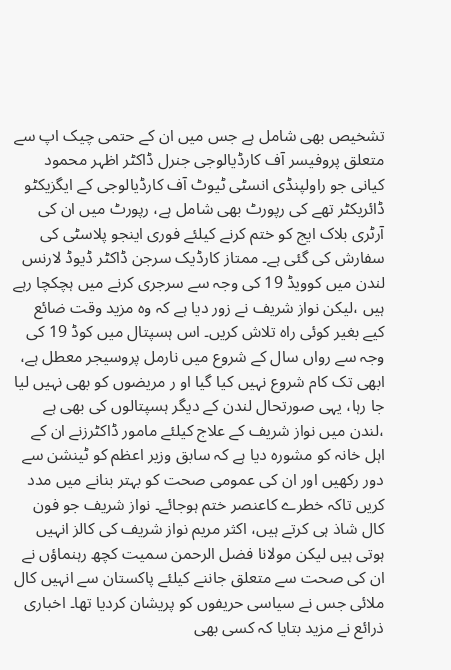تشخیص بھی شامل ہے جس میں ان کے حتمی چیک اپ سے متعلق پروفیسر آف کارڈیالوجی جنرل ڈاکٹر اظہر محمود کیانی جو راولپنڈی انسٹی ٹیوٹ آف کارڈیالوجی کے ایگزیکٹو ڈائریکٹر تھے کی رپورٹ بھی شامل ہے، رپورٹ میں ان کی آرٹری بلاک ایج کو ختم کرنے کیلئے فوری اینجو پلاسٹی کی سفارش کی گئی ہے۔ ممتاز کارڈیک سرجن ڈاکٹر ڈیوڈ لارنس لندن میں کوویڈ 19 کی وجہ سے سرجری کرنے میں ہچکچا رہے ہیں ،لیکن نواز شریف نے زور دیا ہے کہ وہ مزید وقت ضائع کیے بغیر کوئی راہ تلاش کریں۔ اس ہسپتال میں کوڈ 19 کی وجہ سے رواں سال کے شروع میں نارمل پروسیجر معطل ہے، ابھی تک کام شروع نہیں کیا گیا او ر مریضوں کو بھی نہیں لیا جا رہا، یہی صورتحال لندن کے دیگر ہسپتالوں کی بھی ہے ،لندن میں نواز شریف کے علاج کیلئے مامور ڈاکٹرزنے ان کے اہل خانہ کو مشورہ دیا ہے کہ سابق وزیر اعظم کو ٹینشن سے دور رکھیں اور ان کی عمومی صحت کو بہتر بنانے میں مدد کریں تاکہ خطرے کاعنصر ختم ہوجائے۔ نواز شریف جو فون کال شاذ ہی کرتے ہیں، اکثر مریم نواز شریف کی کالز انہیں ہوتی ہیں لیکن مولانا فضل الرحمن سمیت کچھ رہنماؤں نے ان کی صحت سے متعلق جاننے کیلئے پاکستان سے انہیں کال ملائی جس نے سیاسی حریفوں کو پریشان کردیا تھا۔ اخباری ذرائع نے مزید بتایا کہ کسی بھی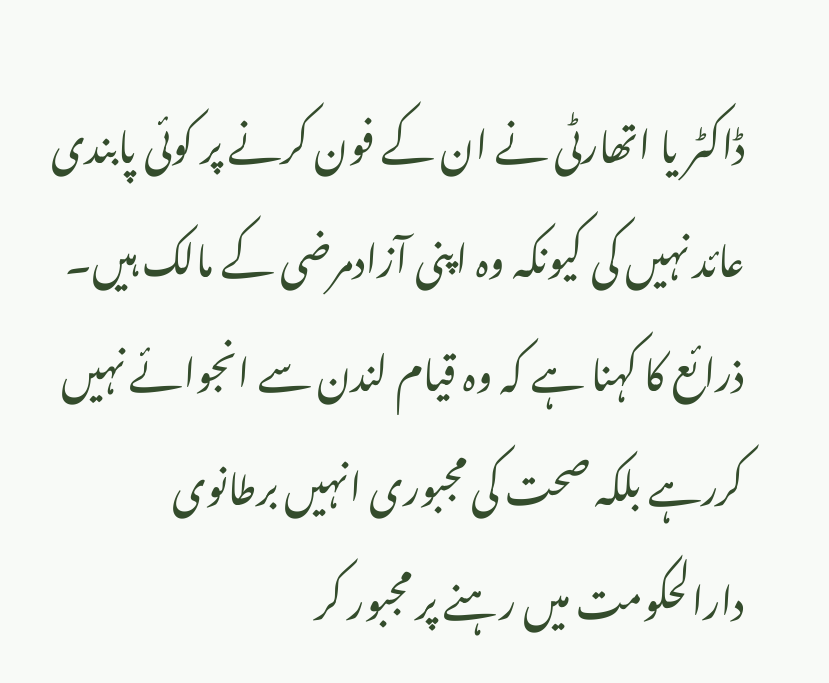ڈاکٹر یا اتھارٹی نے ان کے فون کرنے پر کوئی پابندی عائد نہیں کی کیونکہ وہ اپنی آزادمرضی کے مالک ہیں۔ ذرائع کا کہنا ہے کہ وہ قیام لندن سے انجوائے نہیں کررہے بلکہ صحت کی مجبوری انہیں برطانوی دارالحکومت میں رہنے پر مجبور کر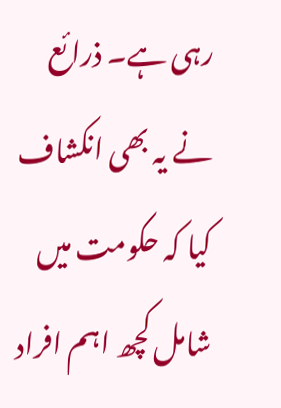رہی ہے۔ ذرائع نے یہ بھی انکشاف کیا کہ حکومت میں شامل کچھ اہم افراد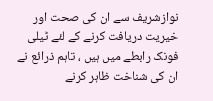نوازشریف سے ان کی صحت اور خیریت دریافت کرنے کے لئے ٹیلی فونک رابطے میں ہیں ، تاہم ذرائع نے ان کی شناخت ظاہر کرنے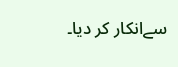سےانکار کر دیا۔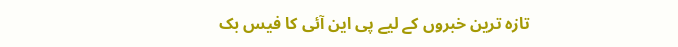تازہ ترین خبروں کے لیے پی این آئی کا فیس بک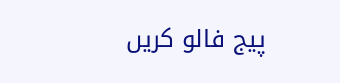پیج فالو کریں